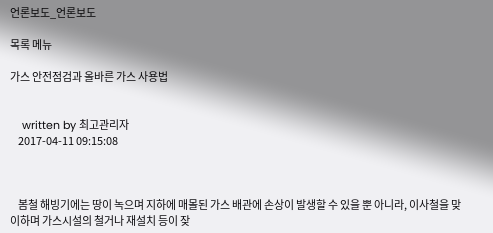언론보도_언론보도

목록 메뉴

가스 안전점검과 올바른 가스 사용법


    written by 최고관리자
    2017-04-11 09:15:08



    봄철 해빙기에는 땅이 녹으며 지하에 매몰된 가스 배관에 손상이 발생할 수 있을 뿐 아니라, 이사철을 맞이하며 가스시설의 철거나 재설치 등이 잦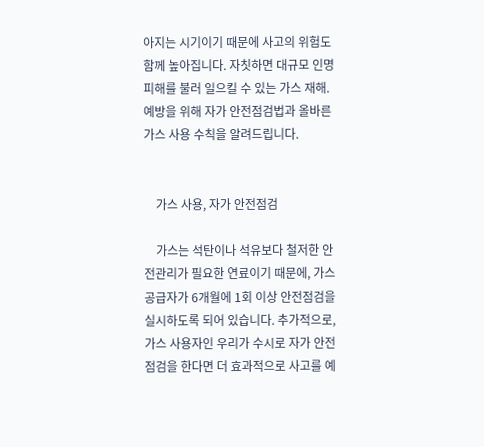아지는 시기이기 때문에 사고의 위험도 함께 높아집니다. 자칫하면 대규모 인명 피해를 불러 일으킬 수 있는 가스 재해. 예방을 위해 자가 안전점검법과 올바른 가스 사용 수칙을 알려드립니다.


    가스 사용, 자가 안전점검

    가스는 석탄이나 석유보다 철저한 안전관리가 필요한 연료이기 때문에, 가스공급자가 6개월에 1회 이상 안전점검을 실시하도록 되어 있습니다. 추가적으로, 가스 사용자인 우리가 수시로 자가 안전점검을 한다면 더 효과적으로 사고를 예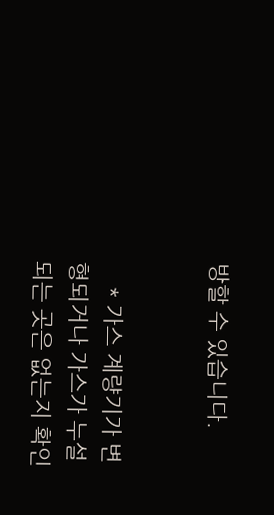방할 수 있습니다.


    * 가스 계량기가 변형되거나 가스가 누설되는 곳은 없는지 확인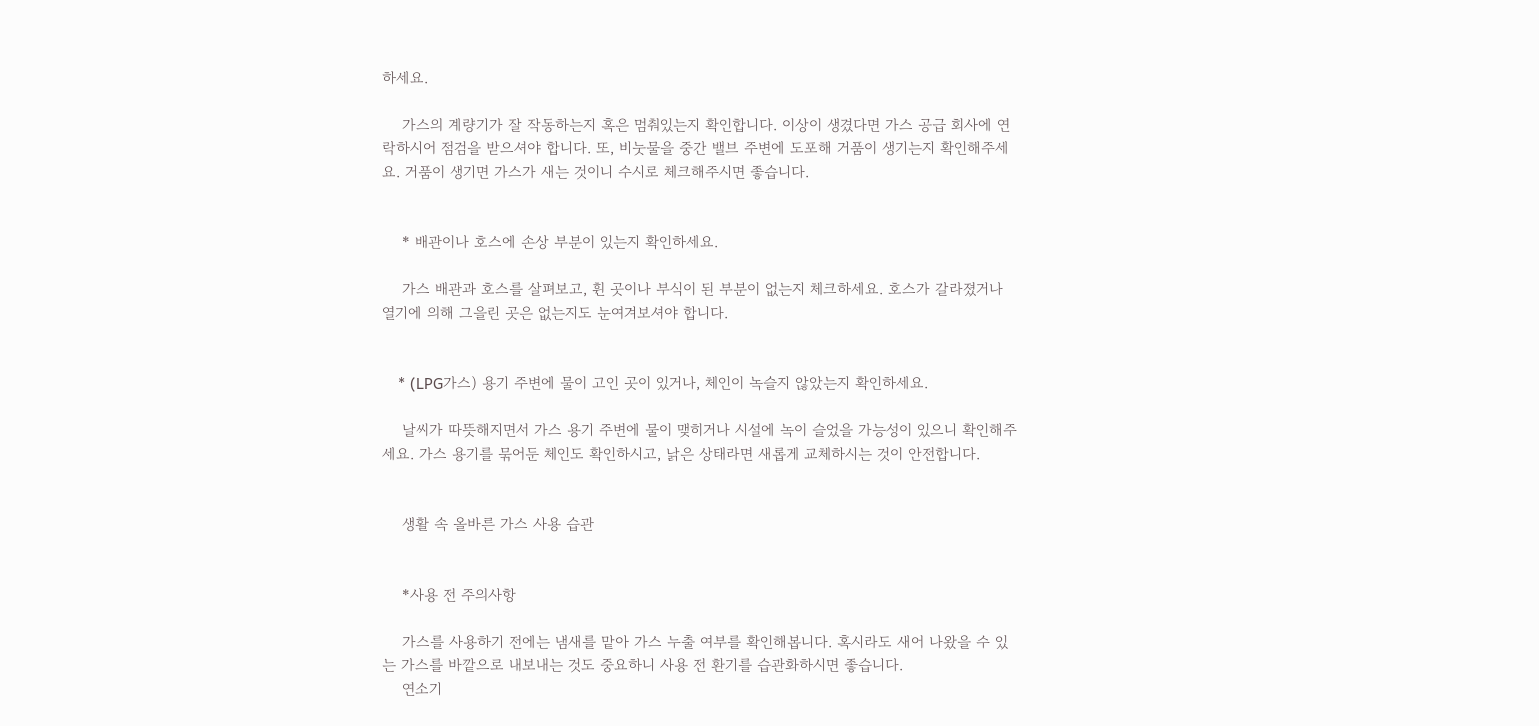하세요.

    가스의 계량기가 잘 작동하는지 혹은 멈춰있는지 확인합니다. 이상이 생겼다면 가스 공급 회사에 연락하시어 점검을 받으셔야 합니다. 또, 비눗물을 중간 밸브 주변에 도포해 거품이 생기는지 확인해주세요. 거품이 생기면 가스가 새는 것이니 수시로 체크해주시면 좋습니다.


    * 배관이나 호스에 손상 부분이 있는지 확인하세요.

    가스 배관과 호스를 살펴보고, 휜 곳이나 부식이 된 부분이 없는지 체크하세요. 호스가 갈라졌거나 열기에 의해 그을린 곳은 없는지도 눈여겨보셔야 합니다.


    * (LPG가스) 용기 주변에 물이 고인 곳이 있거나, 체인이 녹슬지 않았는지 확인하세요.

    날씨가 따뜻해지면서 가스 용기 주변에 물이 맺히거나 시설에 녹이 슬었을 가능성이 있으니 확인해주세요. 가스 용기를 묶어둔 체인도 확인하시고, 낡은 상태라면 새롭게 교체하시는 것이 안전합니다.


    생활 속 올바른 가스 사용 습관


    *사용 전 주의사항

    가스를 사용하기 전에는 냄새를 맡아 가스 누출 여부를 확인해봅니다. 혹시라도 새어 나왔을 수 있는 가스를 바깥으로 내보내는 것도 중요하니 사용 전 환기를 습관화하시면 좋습니다.
    연소기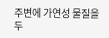주변에 가연성 물질을 두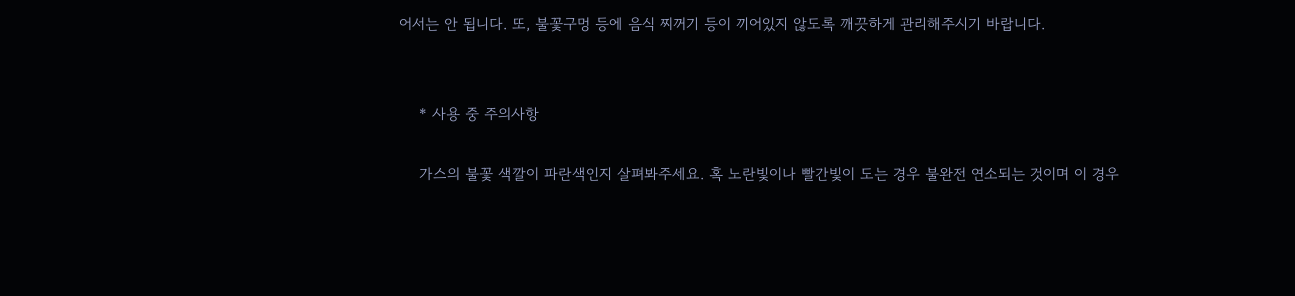어서는 안 됩니다. 또, 불꽃구멍 등에 음식 찌꺼기 등이 끼어있지 않도록 깨끗하게 관리해주시기 바랍니다.


    * 사용 중 주의사항

    가스의 불꽃 색깔이 파란색인지 살펴봐주세요. 혹 노란빛이나 빨간빛이 도는 경우 불완전 연소되는 것이며 이 경우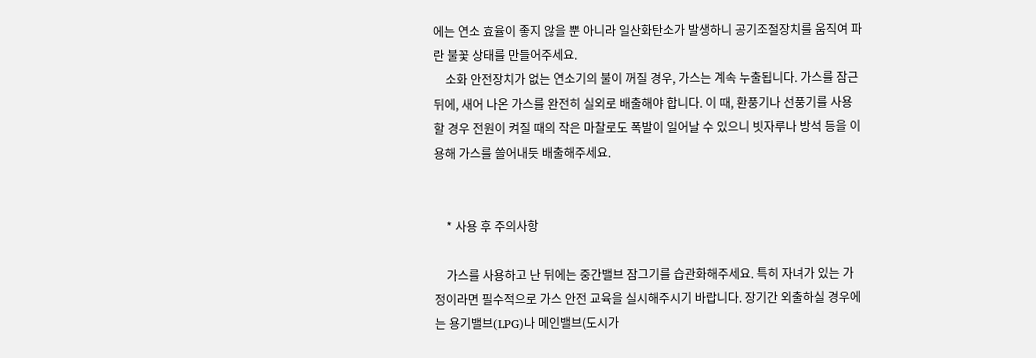에는 연소 효율이 좋지 않을 뿐 아니라 일산화탄소가 발생하니 공기조절장치를 움직여 파란 불꽃 상태를 만들어주세요.
    소화 안전장치가 없는 연소기의 불이 꺼질 경우, 가스는 계속 누출됩니다. 가스를 잠근 뒤에, 새어 나온 가스를 완전히 실외로 배출해야 합니다. 이 때, 환풍기나 선풍기를 사용할 경우 전원이 켜질 때의 작은 마찰로도 폭발이 일어날 수 있으니 빗자루나 방석 등을 이용해 가스를 쓸어내듯 배출해주세요.


    * 사용 후 주의사항

    가스를 사용하고 난 뒤에는 중간밸브 잠그기를 습관화해주세요. 특히 자녀가 있는 가정이라면 필수적으로 가스 안전 교육을 실시해주시기 바랍니다. 장기간 외출하실 경우에는 용기밸브(LPG)나 메인밸브(도시가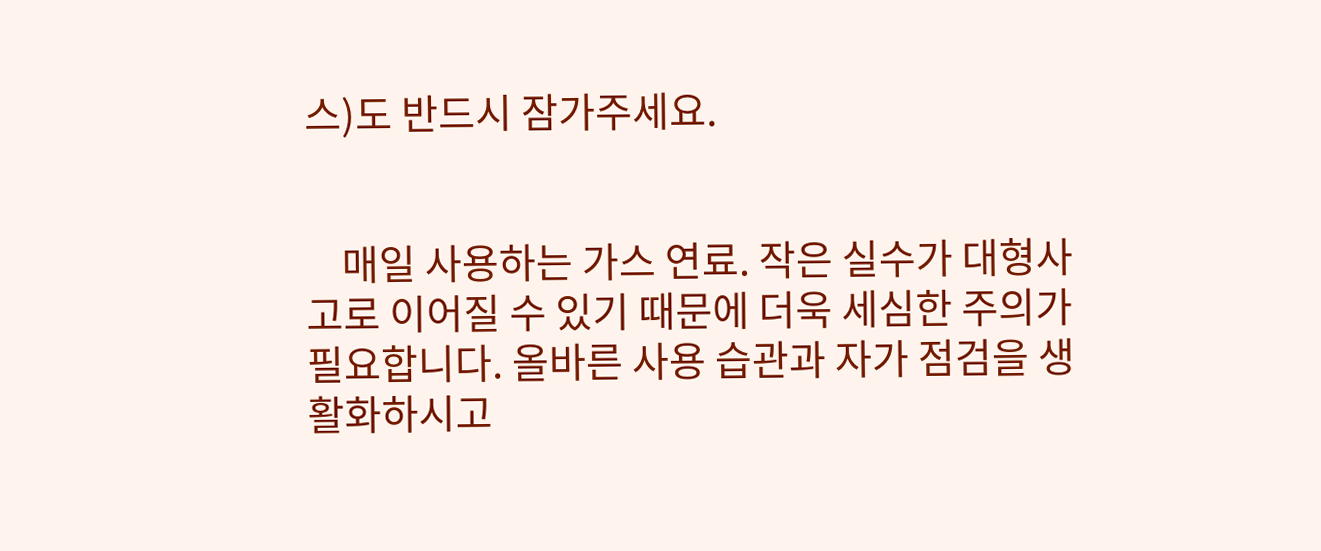스)도 반드시 잠가주세요.


    매일 사용하는 가스 연료. 작은 실수가 대형사고로 이어질 수 있기 때문에 더욱 세심한 주의가 필요합니다. 올바른 사용 습관과 자가 점검을 생활화하시고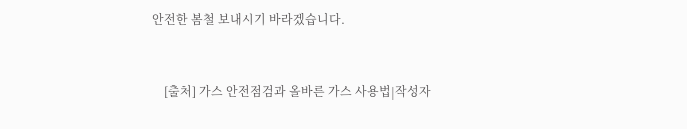안전한 봄철 보내시기 바라겠습니다.


    [출처] 가스 안전점검과 올바른 가스 사용법|작성자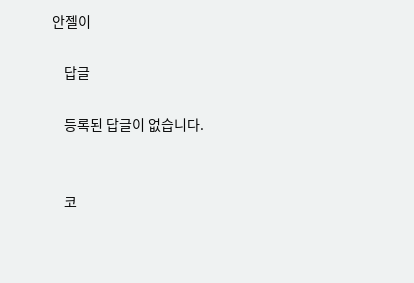안젤이

    답글

    등록된 답글이 없습니다.


    코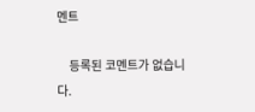멘트

    등록된 코멘트가 없습니다.